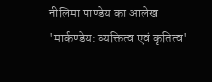नीलिमा पाण्डेय का आलेख 'मार्कण्डेय: व्यक्तित्व एवं कृतित्व'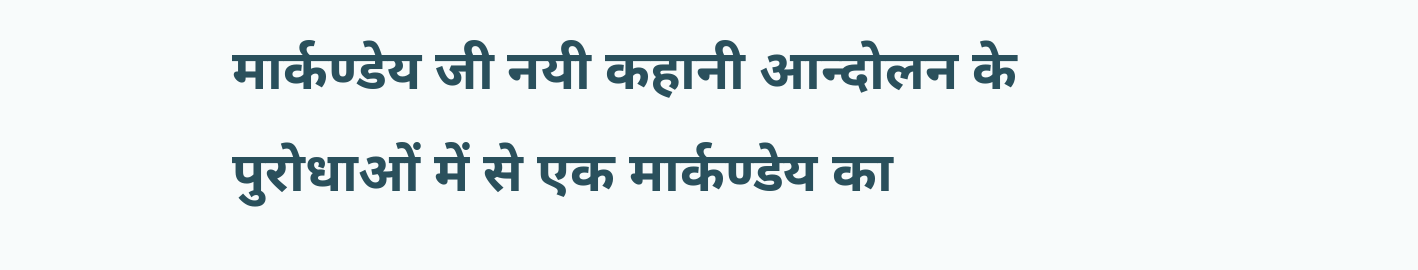मार्कण्डेय जी नयी कहानी आन्दोलन के पुरोधाओं में से एक मार्कण्डेय का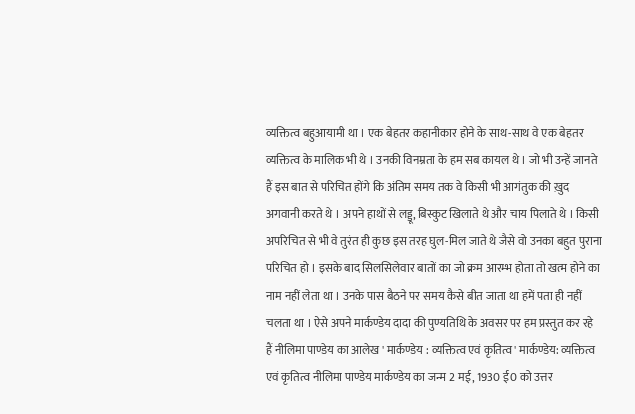व्यक्तित्व बहुआयामी था । एक बेहतर कहानीकार होने के साथ-साथ वे एक बेहतर व्यक्तित्व के मालिक भी थे । उनकी विनम्रता के हम सब कायल थे । जो भी उन्हें जानते हैं इस बात से परिचित होंगे कि अंतिम समय तक वे किसी भी आगंतुक की ख़ुद अगवानी करते थे । अपने हाथों से लड्डू, बिस्कुट खिलाते थे और चाय पिलाते थे । किसी अपरिचित से भी वे तुरंत ही कुछ इस तरह घुल-मिल जाते थे जैसे वो उनका बहुत पुराना परिचित हो । इसके बाद सिलसिलेवार बातों का जो क्रम आरम्भ होता तो खत्म होने का नाम नहीं लेता था । उनके पास बैठने पर समय कैसे बीत जाता था हमें पता ही नहीं चलता था । ऐसे अपने मार्कण्डेय दादा की पुण्यतिथि के अवसर पर हम प्रस्तुत कर रहे हैं नीलिमा पाण्डेय का आलेख ' मार्कण्डेय : व्यक्तित्व एवं कृतित्व' मार्कण्डेय: व्यक्तित्व एवं कृतित्व नीलिमा पाण्डेय मार्कण्डेय का जन्म 2 मई, 1930 ई0 को उत्तर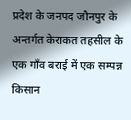प्रदेश के जनपद जौनपुर के अन्तर्गत केराकत तहसील के एक गाँव बराई में एक सम्पन्न किसान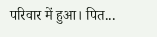परिवार में हुआ। पित...